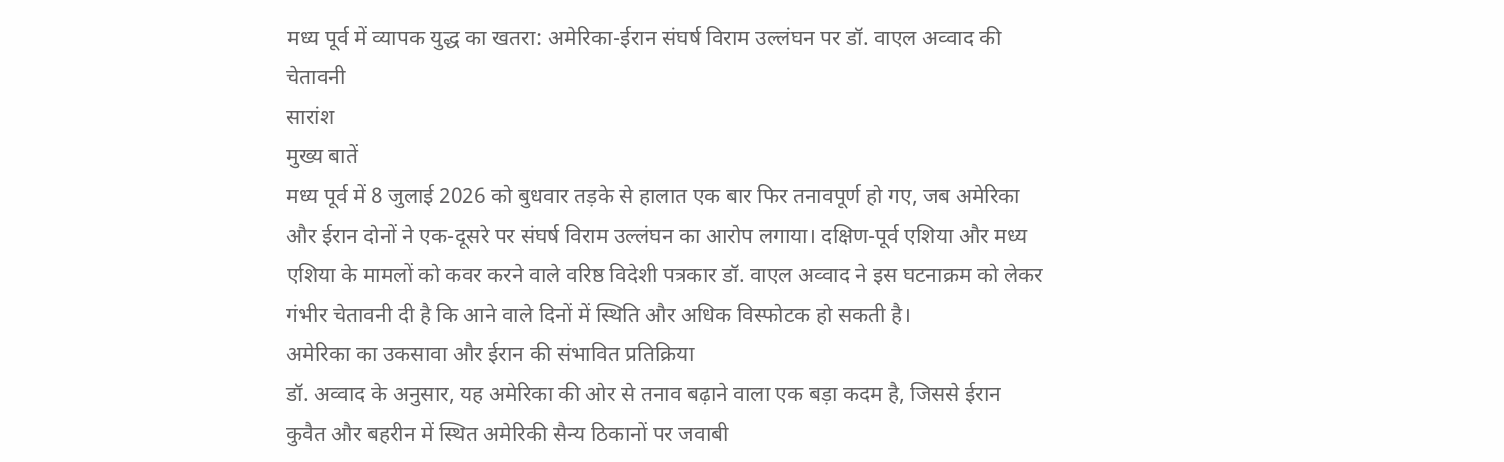मध्य पूर्व में व्यापक युद्ध का खतरा: अमेरिका-ईरान संघर्ष विराम उल्लंघन पर डॉ. वाएल अव्वाद की चेतावनी
सारांश
मुख्य बातें
मध्य पूर्व में 8 जुलाई 2026 को बुधवार तड़के से हालात एक बार फिर तनावपूर्ण हो गए, जब अमेरिका और ईरान दोनों ने एक-दूसरे पर संघर्ष विराम उल्लंघन का आरोप लगाया। दक्षिण-पूर्व एशिया और मध्य एशिया के मामलों को कवर करने वाले वरिष्ठ विदेशी पत्रकार डॉ. वाएल अव्वाद ने इस घटनाक्रम को लेकर गंभीर चेतावनी दी है कि आने वाले दिनों में स्थिति और अधिक विस्फोटक हो सकती है।
अमेरिका का उकसावा और ईरान की संभावित प्रतिक्रिया
डॉ. अव्वाद के अनुसार, यह अमेरिका की ओर से तनाव बढ़ाने वाला एक बड़ा कदम है, जिससे ईरान कुवैत और बहरीन में स्थित अमेरिकी सैन्य ठिकानों पर जवाबी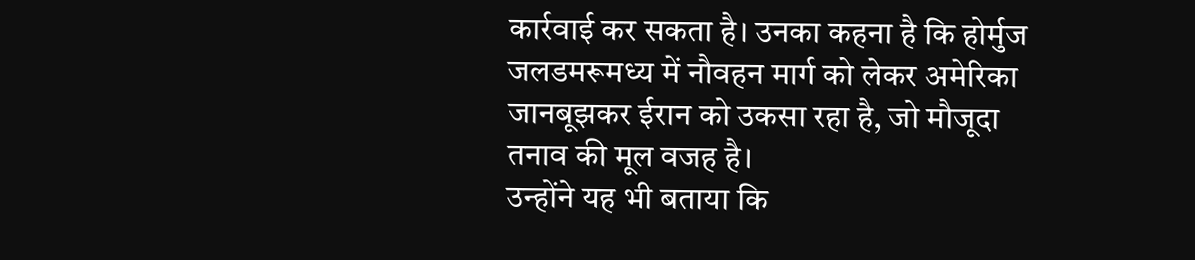कार्रवाई कर सकता है। उनका कहना है कि होर्मुज जलडमरूमध्य में नौवहन मार्ग को लेकर अमेरिका जानबूझकर ईरान को उकसा रहा है, जो मौजूदा तनाव की मूल वजह है।
उन्होंने यह भी बताया कि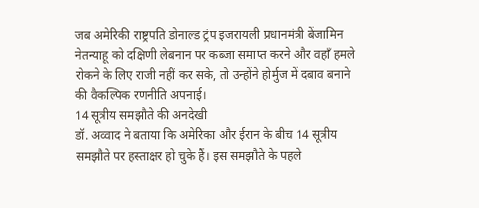जब अमेरिकी राष्ट्रपति डोनाल्ड ट्रंप इजरायली प्रधानमंत्री बेंजामिन नेतन्याहू को दक्षिणी लेबनान पर कब्जा समाप्त करने और वहाँ हमले रोकने के लिए राजी नहीं कर सके, तो उन्होंने होर्मुज में दबाव बनाने की वैकल्पिक रणनीति अपनाई।
14 सूत्रीय समझौते की अनदेखी
डॉ. अव्वाद ने बताया कि अमेरिका और ईरान के बीच 14 सूत्रीय समझौते पर हस्ताक्षर हो चुके हैं। इस समझौते के पहले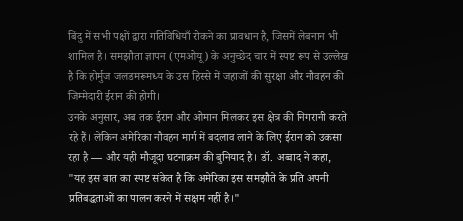बिंदु में सभी पक्षों द्वारा गतिविधियाँ रोकने का प्रावधान है, जिसमें लेबनान भी शामिल है। समझौता ज्ञापन (एमओयू) के अनुच्छेद चार में स्पष्ट रूप से उल्लेख है कि होर्मुज जलडमरूमध्य के उस हिस्से में जहाजों की सुरक्षा और नौवहन की जिम्मेदारी ईरान की होगी।
उनके अनुसार, अब तक ईरान और ओमान मिलकर इस क्षेत्र की निगरानी करते रहे हैं। लेकिन अमेरिका नौवहन मार्ग में बदलाव लाने के लिए ईरान को उकसा रहा है — और यही मौजूदा घटनाक्रम की बुनियाद है। डॉ. अव्वाद ने कहा, "यह इस बात का स्पष्ट संकेत है कि अमेरिका इस समझौते के प्रति अपनी प्रतिबद्धताओं का पालन करने में सक्षम नहीं है।"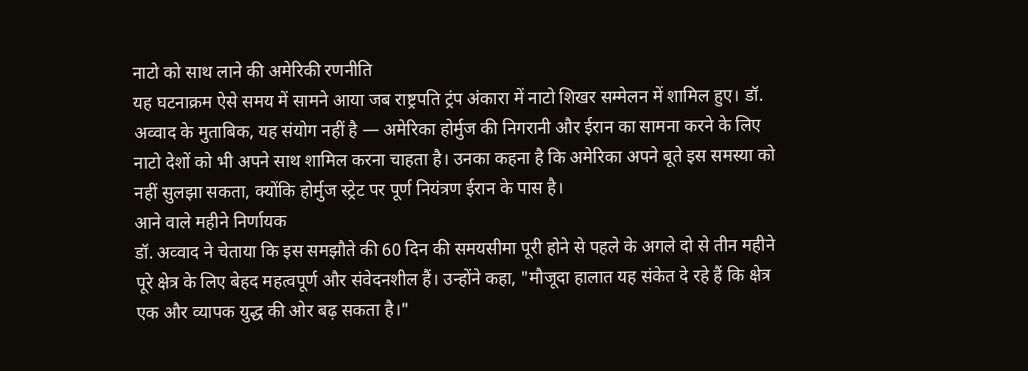नाटो को साथ लाने की अमेरिकी रणनीति
यह घटनाक्रम ऐसे समय में सामने आया जब राष्ट्रपति ट्रंप अंकारा में नाटो शिखर सम्मेलन में शामिल हुए। डॉ. अव्वाद के मुताबिक, यह संयोग नहीं है — अमेरिका होर्मुज की निगरानी और ईरान का सामना करने के लिए नाटो देशों को भी अपने साथ शामिल करना चाहता है। उनका कहना है कि अमेरिका अपने बूते इस समस्या को नहीं सुलझा सकता, क्योंकि होर्मुज स्ट्रेट पर पूर्ण नियंत्रण ईरान के पास है।
आने वाले महीने निर्णायक
डॉ. अव्वाद ने चेताया कि इस समझौते की 60 दिन की समयसीमा पूरी होने से पहले के अगले दो से तीन महीने पूरे क्षेत्र के लिए बेहद महत्वपूर्ण और संवेदनशील हैं। उन्होंने कहा, "मौजूदा हालात यह संकेत दे रहे हैं कि क्षेत्र एक और व्यापक युद्ध की ओर बढ़ सकता है।"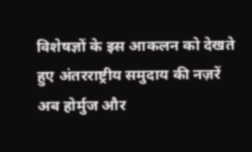विशेषज्ञों के इस आकलन को देखते हुए अंतरराष्ट्रीय समुदाय की नज़रें अब होर्मुज और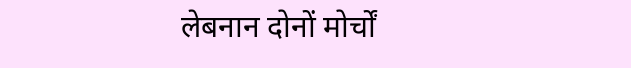लेबनान दोनों मोर्चों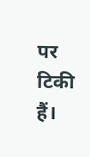पर टिकी हैं।